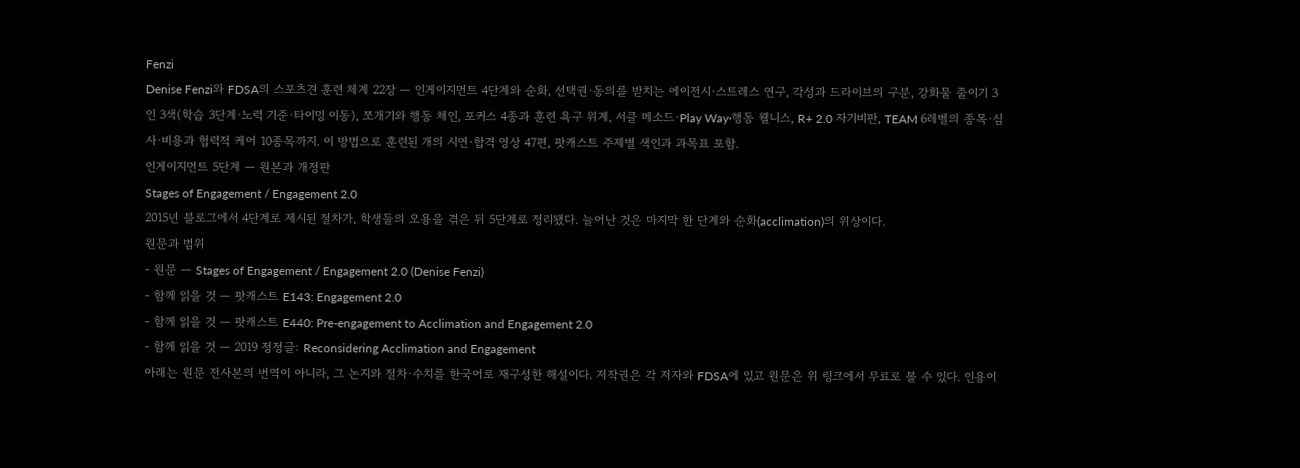Fenzi
Denise Fenzi와 FDSA의 스포츠견 훈련 체계 22장 — 인게이지먼트 4단계와 순화, 선택권·동의를 받치는 에이전시·스트레스 연구, 각성과 드라이브의 구분, 강화물 줄이기 3인 3색(학습 3단계·노력 기준·타이밍 이동), 쪼개기와 행동 체인, 포커스 4종과 훈련 욕구 위계, 서클 메소드·Play Way·행동 웰니스, R+ 2.0 자기비판, TEAM 6레벨의 종목·심사·비용과 협력적 케어 10종목까지. 이 방법으로 훈련된 개의 시연·합격 영상 47편, 팟캐스트 주제별 색인과 과목표 포함.
인게이지먼트 5단계 — 원본과 개정판
Stages of Engagement / Engagement 2.0
2015년 블로그에서 4단계로 제시된 절차가, 학생들의 오용을 겪은 뒤 5단계로 정리됐다. 늘어난 것은 마지막 한 단계와 순화(acclimation)의 위상이다.
원문과 범위
- 원문 — Stages of Engagement / Engagement 2.0 (Denise Fenzi)
- 함께 읽을 것 — 팟캐스트 E143: Engagement 2.0
- 함께 읽을 것 — 팟캐스트 E440: Pre-engagement to Acclimation and Engagement 2.0
- 함께 읽을 것 — 2019 정정글: Reconsidering Acclimation and Engagement
아래는 원문 전사본의 번역이 아니라, 그 논지와 절차·수치를 한국어로 재구성한 해설이다. 저작권은 각 저자와 FDSA에 있고 원문은 위 링크에서 무료로 볼 수 있다. 인용이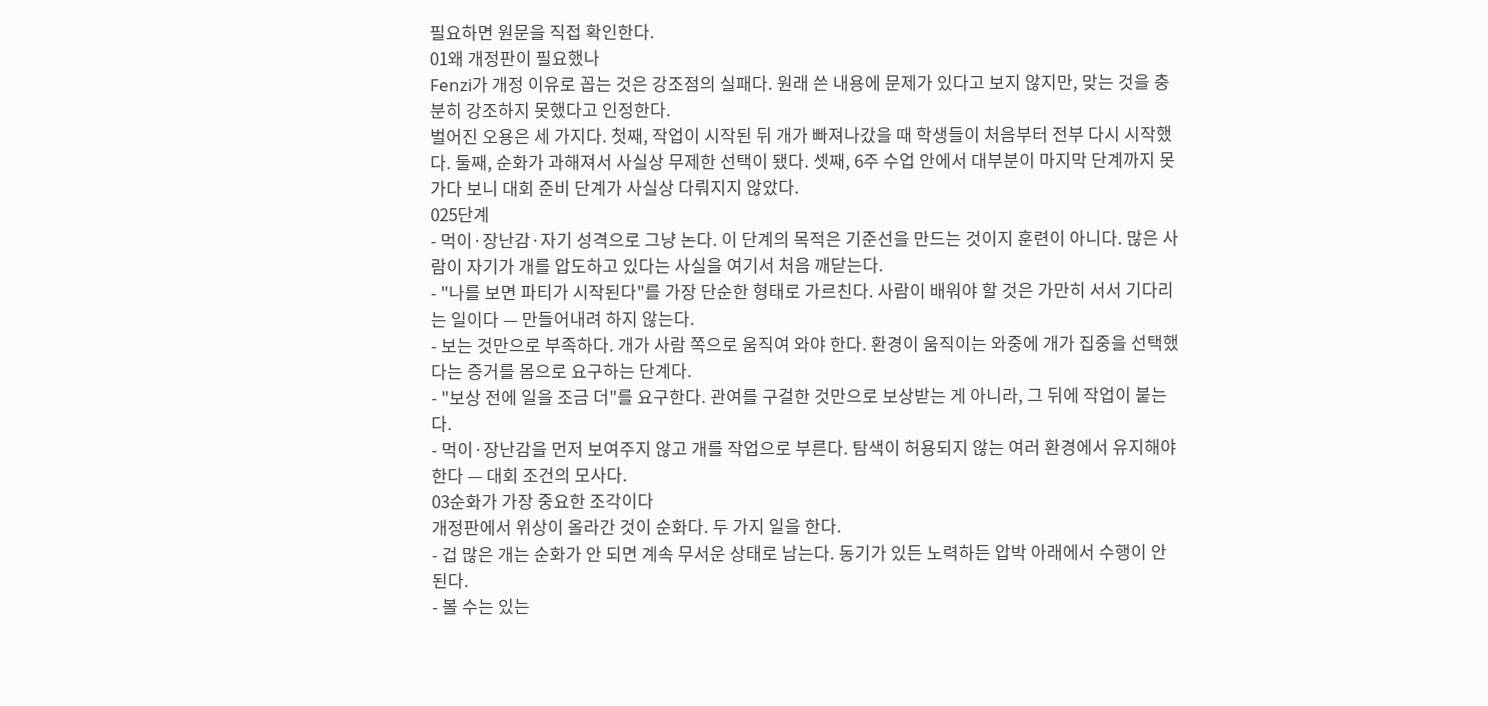필요하면 원문을 직접 확인한다.
01왜 개정판이 필요했나
Fenzi가 개정 이유로 꼽는 것은 강조점의 실패다. 원래 쓴 내용에 문제가 있다고 보지 않지만, 맞는 것을 충분히 강조하지 못했다고 인정한다.
벌어진 오용은 세 가지다. 첫째, 작업이 시작된 뒤 개가 빠져나갔을 때 학생들이 처음부터 전부 다시 시작했다. 둘째, 순화가 과해져서 사실상 무제한 선택이 됐다. 셋째, 6주 수업 안에서 대부분이 마지막 단계까지 못 가다 보니 대회 준비 단계가 사실상 다뤄지지 않았다.
025단계
- 먹이·장난감·자기 성격으로 그냥 논다. 이 단계의 목적은 기준선을 만드는 것이지 훈련이 아니다. 많은 사람이 자기가 개를 압도하고 있다는 사실을 여기서 처음 깨닫는다.
- "나를 보면 파티가 시작된다"를 가장 단순한 형태로 가르친다. 사람이 배워야 할 것은 가만히 서서 기다리는 일이다 — 만들어내려 하지 않는다.
- 보는 것만으로 부족하다. 개가 사람 쪽으로 움직여 와야 한다. 환경이 움직이는 와중에 개가 집중을 선택했다는 증거를 몸으로 요구하는 단계다.
- "보상 전에 일을 조금 더"를 요구한다. 관여를 구걸한 것만으로 보상받는 게 아니라, 그 뒤에 작업이 붙는다.
- 먹이·장난감을 먼저 보여주지 않고 개를 작업으로 부른다. 탐색이 허용되지 않는 여러 환경에서 유지해야 한다 — 대회 조건의 모사다.
03순화가 가장 중요한 조각이다
개정판에서 위상이 올라간 것이 순화다. 두 가지 일을 한다.
- 겁 많은 개는 순화가 안 되면 계속 무서운 상태로 남는다. 동기가 있든 노력하든 압박 아래에서 수행이 안 된다.
- 볼 수는 있는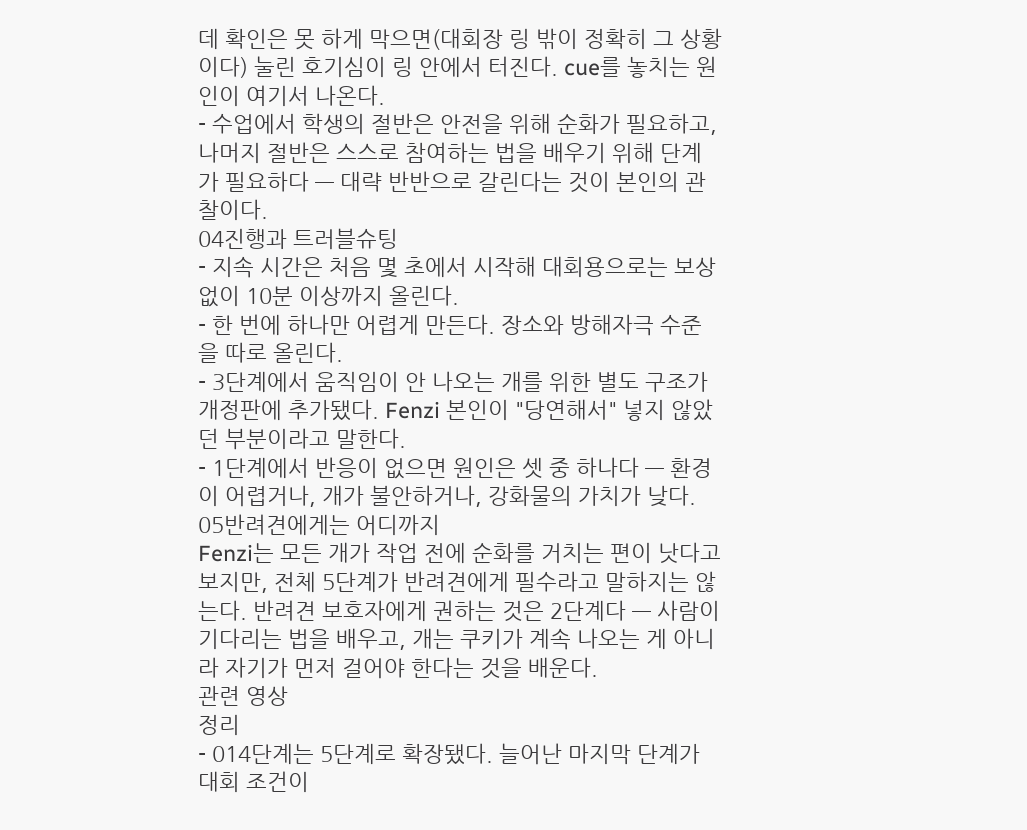데 확인은 못 하게 막으면(대회장 링 밖이 정확히 그 상황이다) 눌린 호기심이 링 안에서 터진다. cue를 놓치는 원인이 여기서 나온다.
- 수업에서 학생의 절반은 안전을 위해 순화가 필요하고, 나머지 절반은 스스로 참여하는 법을 배우기 위해 단계가 필요하다 — 대략 반반으로 갈린다는 것이 본인의 관찰이다.
04진행과 트러블슈팅
- 지속 시간은 처음 몇 초에서 시작해 대회용으로는 보상 없이 10분 이상까지 올린다.
- 한 번에 하나만 어렵게 만든다. 장소와 방해자극 수준을 따로 올린다.
- 3단계에서 움직임이 안 나오는 개를 위한 별도 구조가 개정판에 추가됐다. Fenzi 본인이 "당연해서" 넣지 않았던 부분이라고 말한다.
- 1단계에서 반응이 없으면 원인은 셋 중 하나다 — 환경이 어렵거나, 개가 불안하거나, 강화물의 가치가 낮다.
05반려견에게는 어디까지
Fenzi는 모든 개가 작업 전에 순화를 거치는 편이 낫다고 보지만, 전체 5단계가 반려견에게 필수라고 말하지는 않는다. 반려견 보호자에게 권하는 것은 2단계다 — 사람이 기다리는 법을 배우고, 개는 쿠키가 계속 나오는 게 아니라 자기가 먼저 걸어야 한다는 것을 배운다.
관련 영상
정리
- 014단계는 5단계로 확장됐다. 늘어난 마지막 단계가 대회 조건이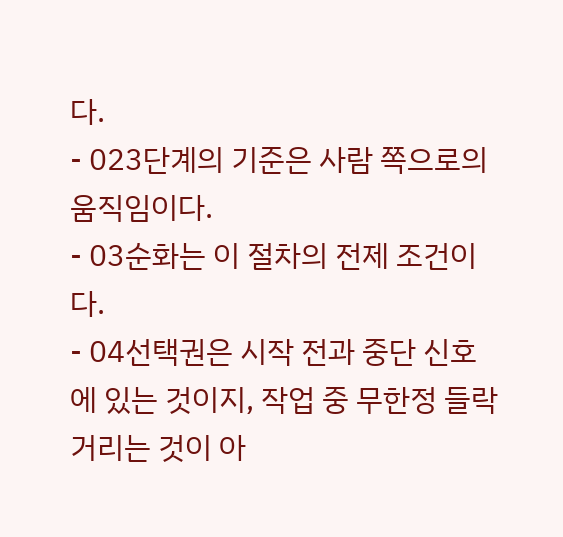다.
- 023단계의 기준은 사람 쪽으로의 움직임이다.
- 03순화는 이 절차의 전제 조건이다.
- 04선택권은 시작 전과 중단 신호에 있는 것이지, 작업 중 무한정 들락거리는 것이 아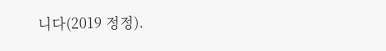니다(2019 정정).